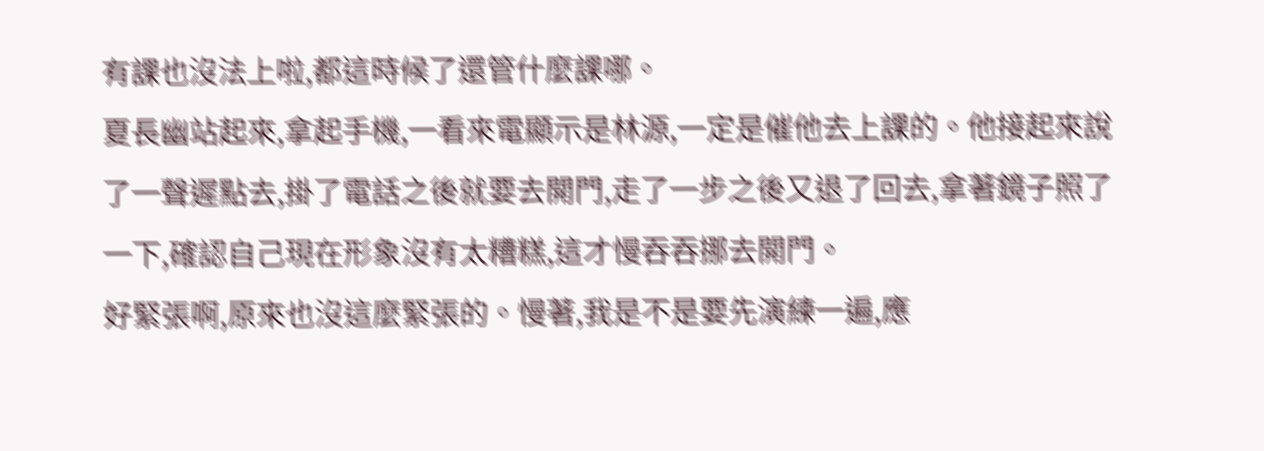有課也沒法上啦,都這時候了還管什麼課哪。
夏長幽站起來,拿起手機,一看來電顯示是林源,一定是催他去上課的。他接起來說了一聲遲點去,掛了電話之後就要去開門,走了一步之後又退了回去,拿著鏡子照了一下,確認自己現在形象沒有太糟糕,這才慢吞吞挪去開門。
好緊張啊,原來也沒這麼緊張的。慢著,我是不是要先演練一遍,應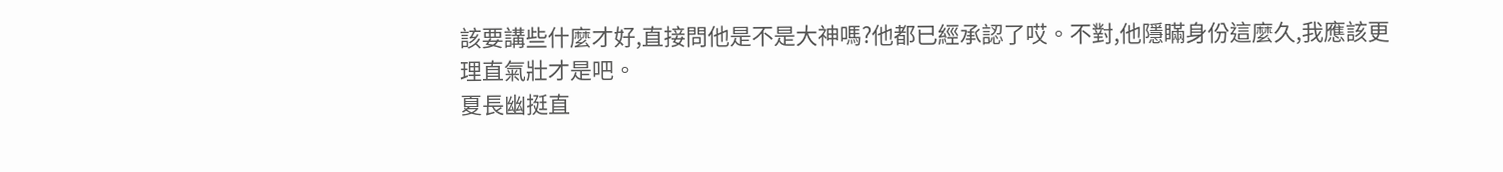該要講些什麼才好,直接問他是不是大神嗎?他都已經承認了哎。不對,他隱瞞身份這麼久,我應該更理直氣壯才是吧。
夏長幽挺直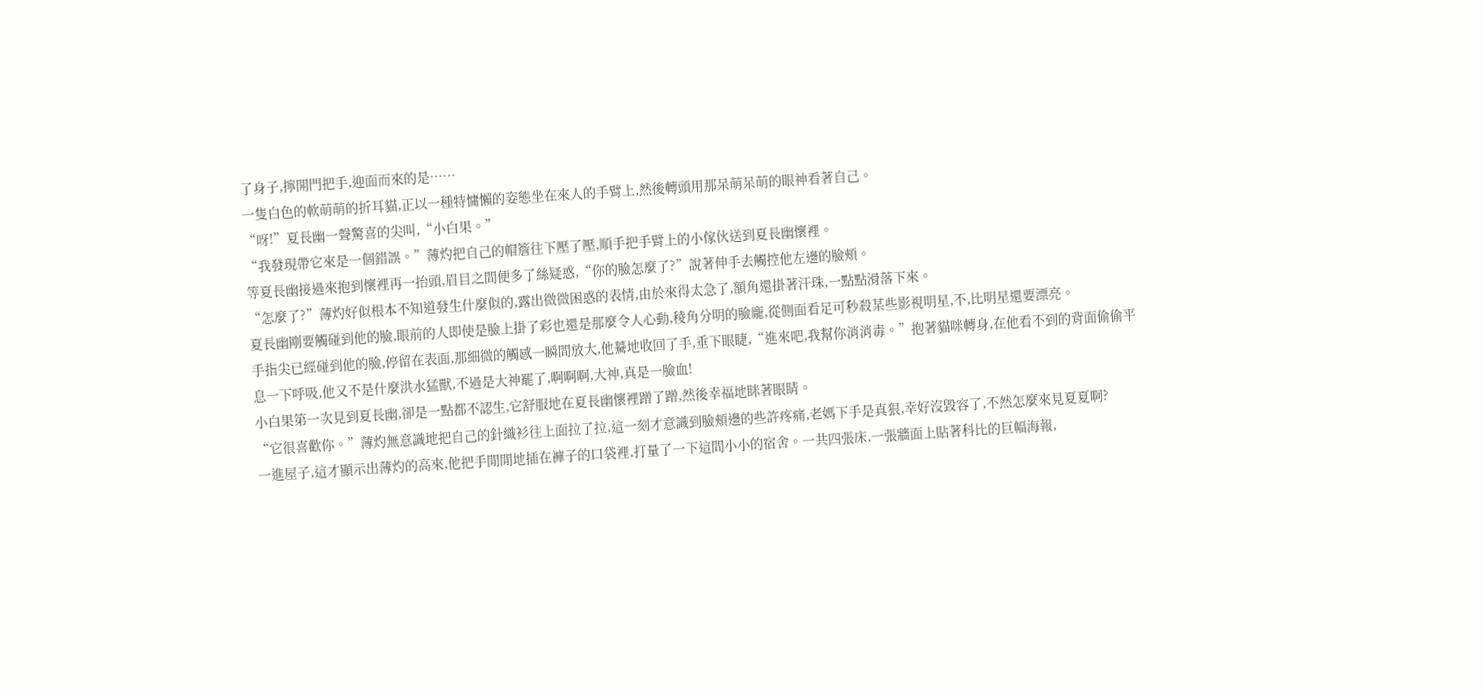了身子,擰開門把手,迎面而來的是……
一隻白色的軟萌萌的折耳貓,正以一種特慵懶的姿態坐在來人的手臂上,然後轉頭用那呆萌呆萌的眼神看著自己。
“呀!”夏長幽一聲驚喜的尖叫,“小白果。”
“我發現帶它來是一個錯誤。”薄灼把自己的帽簷往下壓了壓,順手把手臂上的小傢伙送到夏長幽懷裡。
等夏長幽接過來抱到懷裡再一抬頭,眉目之間便多了絲疑惑,“你的臉怎麼了?”說著伸手去觸控他左邊的臉頰。
“怎麼了?”薄灼好似根本不知道發生什麼似的,露出微微困惑的表情,由於來得太急了,額角還掛著汗珠,一點點滑落下來。
夏長幽剛要觸碰到他的臉,眼前的人即使是臉上掛了彩也還是那麼令人心動,稜角分明的臉龐,從側面看足可秒殺某些影視明星,不,比明星還要漂亮。
手指尖已經碰到他的臉,停留在表面,那細微的觸感一瞬間放大,他驀地收回了手,垂下眼睫,“進來吧,我幫你消消毒。”抱著貓咪轉身,在他看不到的背面偷偷平息一下呼吸,他又不是什麼洪水猛獸,不過是大神罷了,啊啊啊,大神,真是一臉血!
小白果第一次見到夏長幽,卻是一點都不認生,它舒服地在夏長幽懷裡蹭了蹭,然後幸福地眯著眼睛。
“它很喜歡你。”薄灼無意識地把自己的針織衫往上面拉了拉,這一刻才意識到臉頰邊的些許疼痛,老媽下手是真狠,幸好沒毀容了,不然怎麼來見夏夏啊?
一進屋子,這才顯示出薄灼的高來,他把手閒閒地插在褲子的口袋裡,打量了一下這間小小的宿舍。一共四張床,一張牆面上貼著科比的巨幅海報,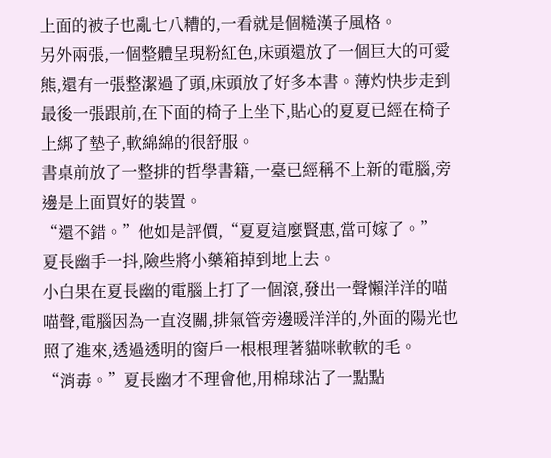上面的被子也亂七八糟的,一看就是個糙漢子風格。
另外兩張,一個整體呈現粉紅色,床頭還放了一個巨大的可愛熊,還有一張整潔過了頭,床頭放了好多本書。薄灼快步走到最後一張跟前,在下面的椅子上坐下,貼心的夏夏已經在椅子上綁了墊子,軟綿綿的很舒服。
書桌前放了一整排的哲學書籍,一臺已經稱不上新的電腦,旁邊是上面買好的裝置。
“還不錯。”他如是評價,“夏夏這麼賢惠,當可嫁了。”
夏長幽手一抖,險些將小藥箱掉到地上去。
小白果在夏長幽的電腦上打了一個滾,發出一聲懶洋洋的喵喵聲,電腦因為一直沒關,排氣管旁邊暖洋洋的,外面的陽光也照了進來,透過透明的窗戶一根根理著貓咪軟軟的毛。
“消毒。”夏長幽才不理會他,用棉球沾了一點點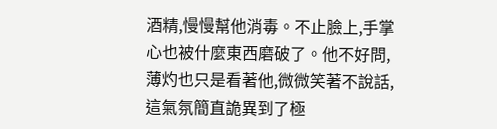酒精,慢慢幫他消毒。不止臉上,手掌心也被什麼東西磨破了。他不好問,薄灼也只是看著他,微微笑著不說話,這氣氛簡直詭異到了極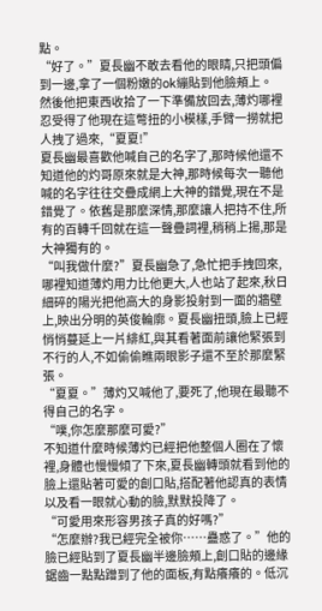點。
“好了。”夏長幽不敢去看他的眼睛,只把頭偏到一邊,拿了一個粉嫩的ok繃貼到他臉頰上。
然後他把東西收拾了一下準備放回去,薄灼哪裡忍受得了他現在這彆扭的小模樣,手臂一撈就把人拽了過來,“夏夏!”
夏長幽最喜歡他喊自己的名字了,那時候他還不知道他的灼哥原來就是大神,那時候每次一聽他喊的名字往往交疊成網上大神的錯覺,現在不是錯覺了。依舊是那麼深情,那麼讓人把持不住,所有的百轉千回就在這一聲疊詞裡,稍稍上揚,那是大神獨有的。
“叫我做什麼?”夏長幽急了,急忙把手拽回來,哪裡知道薄灼用力比他更大,人也站了起來,秋日細碎的陽光把他高大的身影投射到一面的牆壁上,映出分明的英俊輪廓。夏長幽扭頭,臉上已經悄悄蔓延上一片緋紅,與其看著面前讓他緊張到不行的人,不如偷偷瞧兩眼影子還不至於那麼緊張。
“夏夏。”薄灼又喊他了,要死了,他現在最聽不得自己的名字。
“噗,你怎麼那麼可愛?”
不知道什麼時候薄灼已經把他整個人圈在了懷裡,身體也慢慢傾了下來,夏長幽轉頭就看到他的臉上還貼著可愛的創口貼,搭配著他認真的表情以及看一眼就心動的臉,默默投降了。
“可愛用來形容男孩子真的好嗎?”
“怎麼辦?我已經完全被你……蠱惑了。”他的臉已經貼到了夏長幽半邊臉頰上,創口貼的邊緣鋸齒一點點蹭到了他的面板,有點癢癢的。低沉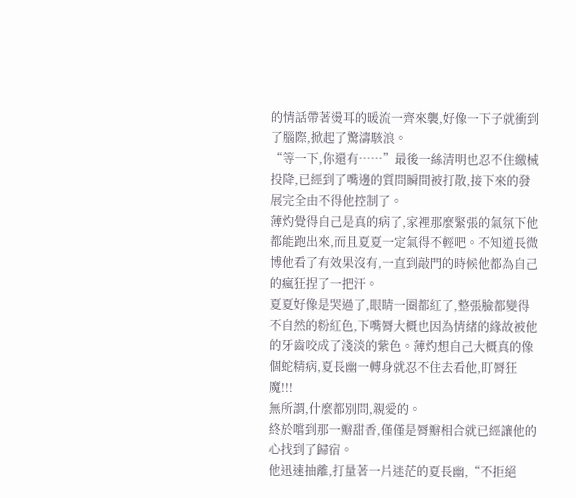的情話帶著燙耳的暖流一齊來襲,好像一下子就衝到了腦際,掀起了驚濤駭浪。
“等一下,你還有……”最後一絲清明也忍不住繳械投降,已經到了嘴邊的質問瞬間被打散,接下來的發展完全由不得他控制了。
薄灼覺得自己是真的病了,家裡那麼緊張的氣氛下他都能跑出來,而且夏夏一定氣得不輕吧。不知道長微博他看了有效果沒有,一直到敲門的時候他都為自己的瘋狂捏了一把汗。
夏夏好像是哭過了,眼睛一圈都紅了,整張臉都變得不自然的粉紅色,下嘴脣大概也因為情緒的緣故被他的牙齒咬成了淺淡的紫色。薄灼想自己大概真的像個蛇精病,夏長幽一轉身就忍不住去看他,盯脣狂魔!!!
無所謂,什麼都別問,親愛的。
終於嚐到那一瓣甜香,僅僅是脣瓣相合就已經讓他的心找到了歸宿。
他迅速抽離,打量著一片迷茫的夏長幽,“不拒絕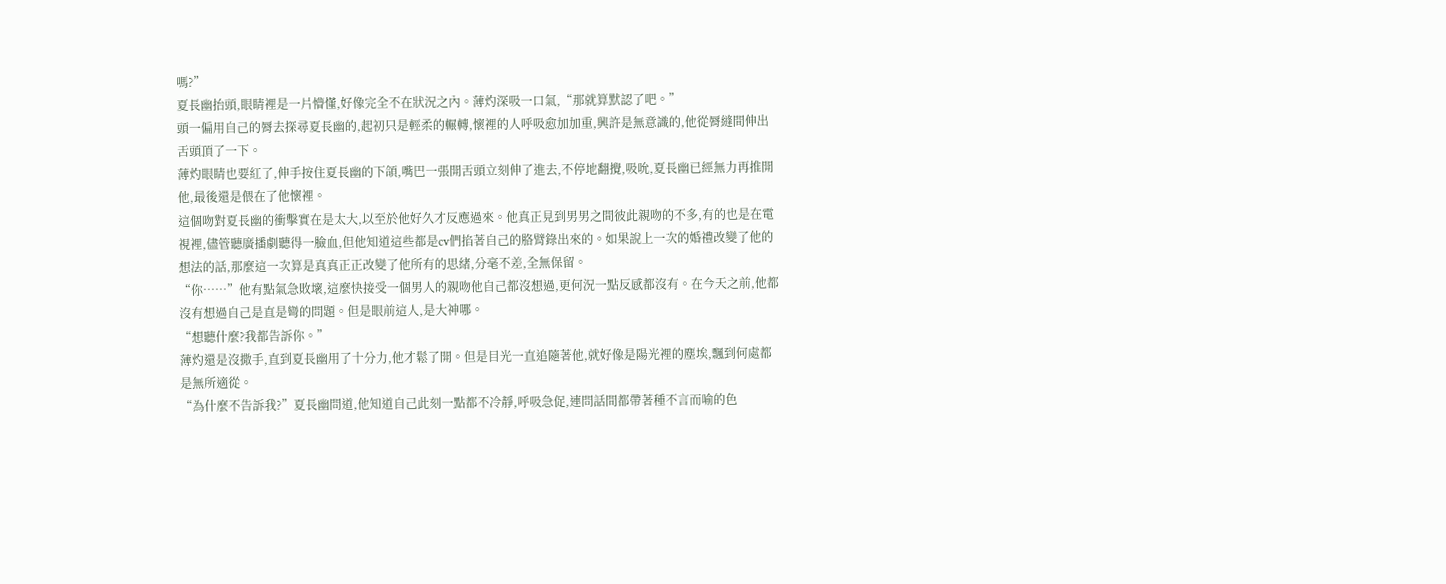嗎?”
夏長幽抬頭,眼睛裡是一片懵懂,好像完全不在狀況之內。薄灼深吸一口氣,“那就算默認了吧。”
頭一偏用自己的脣去探尋夏長幽的,起初只是輕柔的輾轉,懷裡的人呼吸愈加加重,興許是無意識的,他從脣縫間伸出舌頭頂了一下。
薄灼眼睛也要紅了,伸手按住夏長幽的下頜,嘴巴一張開舌頭立刻伸了進去,不停地翻攪,吸吮,夏長幽已經無力再推開他,最後還是偎在了他懷裡。
這個吻對夏長幽的衝擊實在是太大,以至於他好久才反應過來。他真正見到男男之間彼此親吻的不多,有的也是在電視裡,儘管聽廣播劇聽得一臉血,但他知道這些都是cv們掐著自己的胳臂錄出來的。如果說上一次的婚禮改變了他的想法的話,那麼這一次算是真真正正改變了他所有的思緒,分毫不差,全無保留。
“你……”他有點氣急敗壞,這麼快接受一個男人的親吻他自己都沒想過,更何況一點反感都沒有。在今天之前,他都沒有想過自己是直是彎的問題。但是眼前這人,是大神哪。
“想聽什麼?我都告訴你。”
薄灼還是沒撒手,直到夏長幽用了十分力,他才鬆了開。但是目光一直追隨著他,就好像是陽光裡的塵埃,飄到何處都是無所適從。
“為什麼不告訴我?”夏長幽問道,他知道自己此刻一點都不冷靜,呼吸急促,連問話間都帶著種不言而喻的色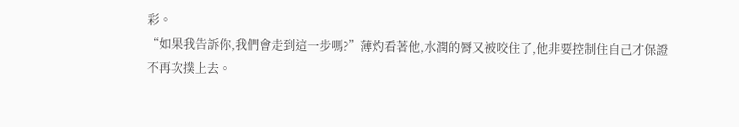彩。
“如果我告訴你,我們會走到這一步嗎?”薄灼看著他,水潤的脣又被咬住了,他非要控制住自己才保證不再次撲上去。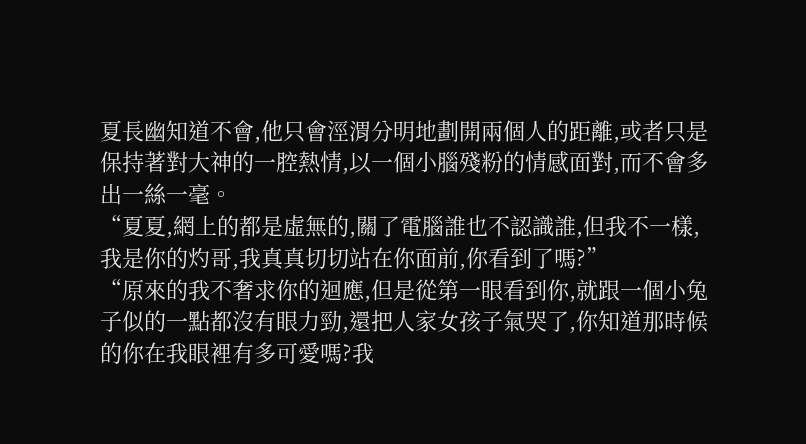夏長幽知道不會,他只會涇渭分明地劃開兩個人的距離,或者只是保持著對大神的一腔熱情,以一個小腦殘粉的情感面對,而不會多出一絲一毫。
“夏夏,網上的都是虛無的,關了電腦誰也不認識誰,但我不一樣,我是你的灼哥,我真真切切站在你面前,你看到了嗎?”
“原來的我不奢求你的迴應,但是從第一眼看到你,就跟一個小兔子似的一點都沒有眼力勁,還把人家女孩子氣哭了,你知道那時候的你在我眼裡有多可愛嗎?我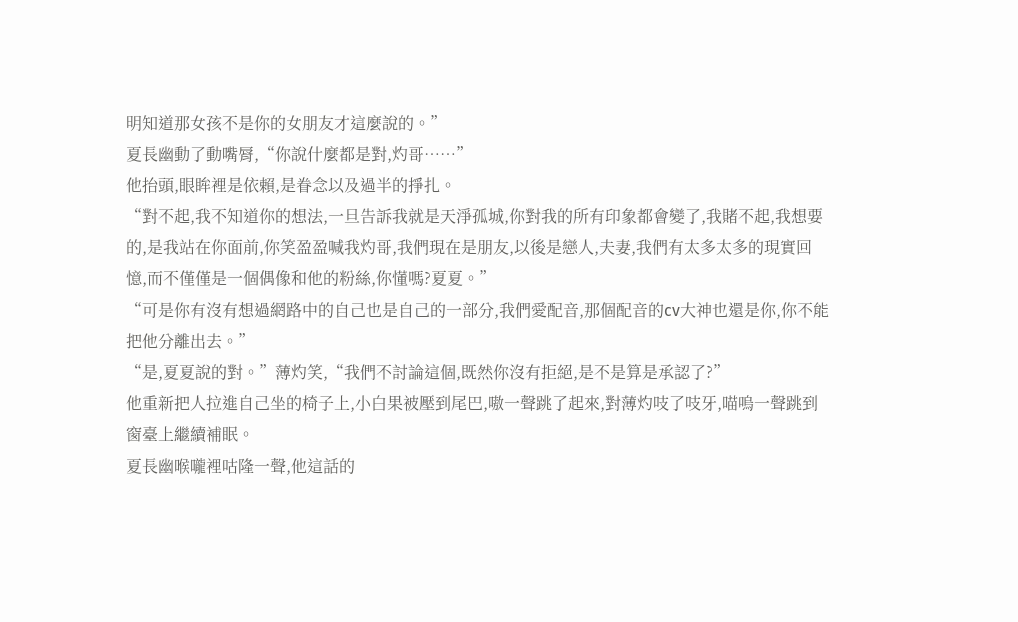明知道那女孩不是你的女朋友才這麼說的。”
夏長幽動了動嘴脣,“你說什麼都是對,灼哥……”
他抬頭,眼眸裡是依賴,是眷念以及過半的掙扎。
“對不起,我不知道你的想法,一旦告訴我就是天淨孤城,你對我的所有印象都會變了,我賭不起,我想要的,是我站在你面前,你笑盈盈喊我灼哥,我們現在是朋友,以後是戀人,夫妻,我們有太多太多的現實回憶,而不僅僅是一個偶像和他的粉絲,你懂嗎?夏夏。”
“可是你有沒有想過網路中的自己也是自己的一部分,我們愛配音,那個配音的cv大神也還是你,你不能把他分離出去。”
“是,夏夏說的對。”薄灼笑,“我們不討論這個,既然你沒有拒絕,是不是算是承認了?”
他重新把人拉進自己坐的椅子上,小白果被壓到尾巴,嗷一聲跳了起來,對薄灼吱了吱牙,喵嗚一聲跳到窗臺上繼續補眠。
夏長幽喉嚨裡咕隆一聲,他這話的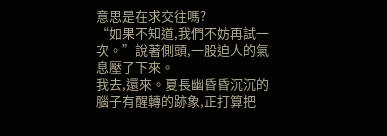意思是在求交往嗎?
“如果不知道,我們不妨再試一次。”說著側頭,一股迫人的氣息壓了下來。
我去,還來。夏長幽昏昏沉沉的腦子有醒轉的跡象,正打算把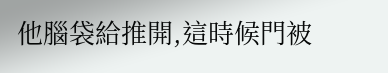他腦袋給推開,這時候門被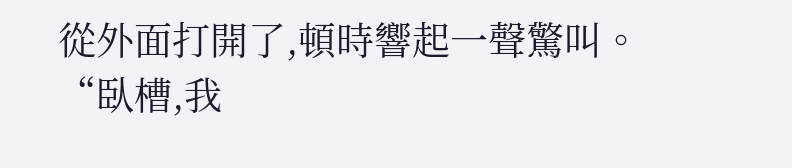從外面打開了,頓時響起一聲驚叫。
“臥槽,我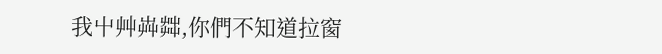我屮艸芔茻,你們不知道拉窗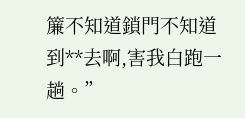簾不知道鎖門不知道到**去啊,害我白跑一趟。”